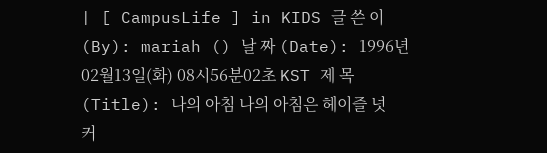| [ CampusLife ] in KIDS 글 쓴 이(By): mariah () 날 짜 (Date): 1996년02월13일(화) 08시56분02초 KST 제 목(Title): 나의 아침 나의 아침은 헤이즐 넛 커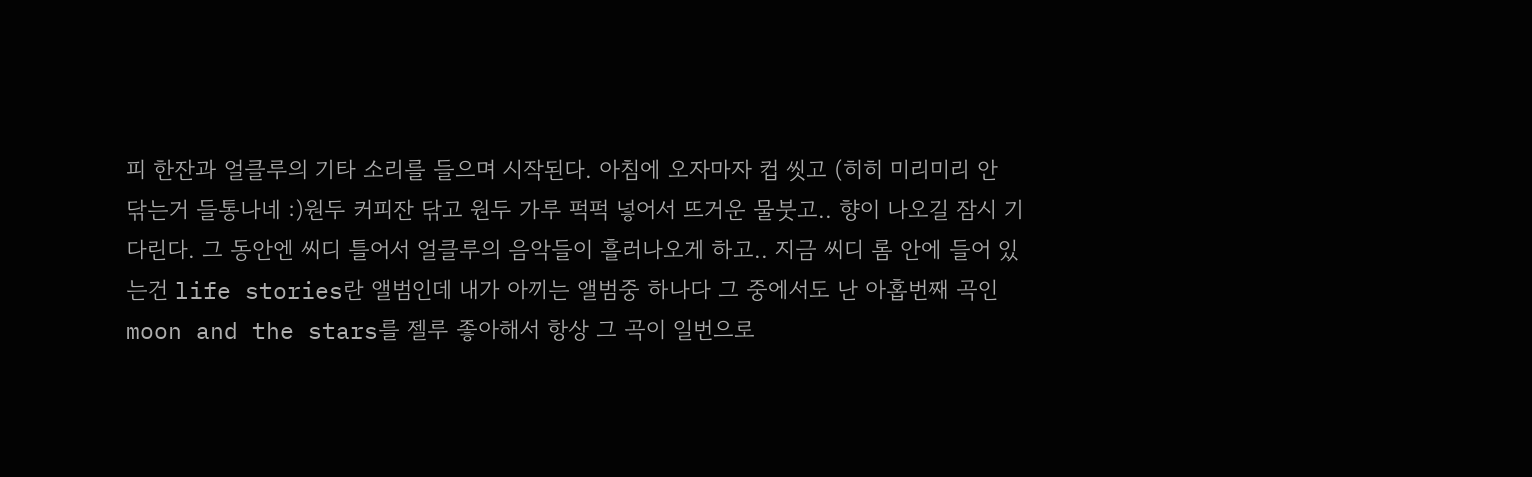피 한잔과 얼클루의 기타 소리를 들으며 시작된다. 아침에 오자마자 컵 씻고 (히히 미리미리 안 닦는거 들통나네 :)원두 커피잔 닦고 원두 가루 퍽퍽 넣어서 뜨거운 물붓고.. 향이 나오길 잠시 기다린다. 그 동안엔 씨디 틀어서 얼클루의 음악들이 흘러나오게 하고.. 지금 씨디 롬 안에 들어 있는건 life stories란 앨범인데 내가 아끼는 앨범중 하나다 그 중에서도 난 아홉번째 곡인 moon and the stars를 젤루 좋아해서 항상 그 곡이 일번으로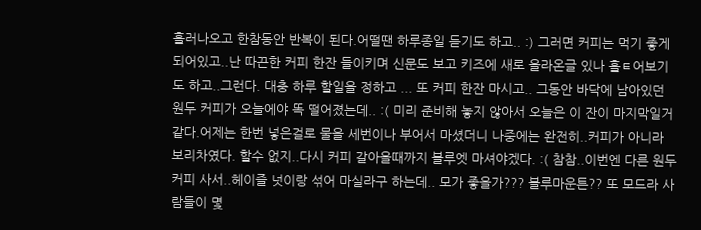흘러나오고 한참동안 반복이 된다.어떨땐 하루종일 듣기도 하고.. :) 그러면 커피는 먹기 좋게 되어있고..난 따끈한 커피 한잔 들이키며 신문도 보고 키즈에 새로 올라온글 있나 흘ㅌ어보기도 하고..그런다. 대충 하루 할일을 정하고 ... 또 커피 한잔 마시고.. 그동안 바닥에 남아있던 원두 커피가 오늘에야 똑 떨어졌는데.. :( 미리 준비해 놓지 않아서 오늘은 이 잔이 마지막일거같다.어제는 한번 넣은걸로 물을 세번이나 부어서 마셨더니 나중에는 완전히..커피가 아니라 보리차였다. 할수 없지..다시 커피 갈아올때까지 블루엣 마셔야겠다. :( 참참..이번엔 다른 원두 커피 사서..헤이즐 넛이랑 섞어 마실라구 하는데.. 모가 좋을가??? 블루마운튼?? 또 모드라 사람들이 몇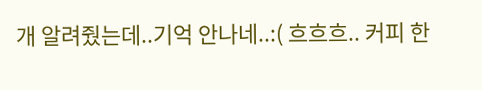개 알려줬는데..기억 안나네..:( 흐흐흐.. 커피 한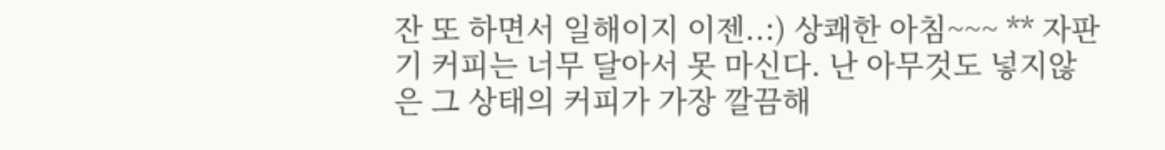잔 또 하면서 일해이지 이젠..:) 상쾌한 아침~~~ ** 자판기 커피는 너무 달아서 못 마신다. 난 아무것도 넣지않은 그 상태의 커피가 가장 깔끔해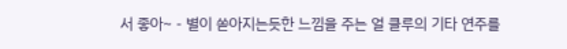서 좋아~ - 별이 쏟아지는듯한 느낌을 주는 얼 클루의 기타 연주를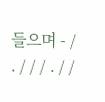들으며 - / . / / / . / /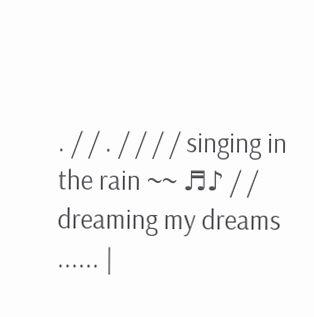. / / . / / / / singing in the rain ~~ ♬♪ / / dreaming my dreams ...... |